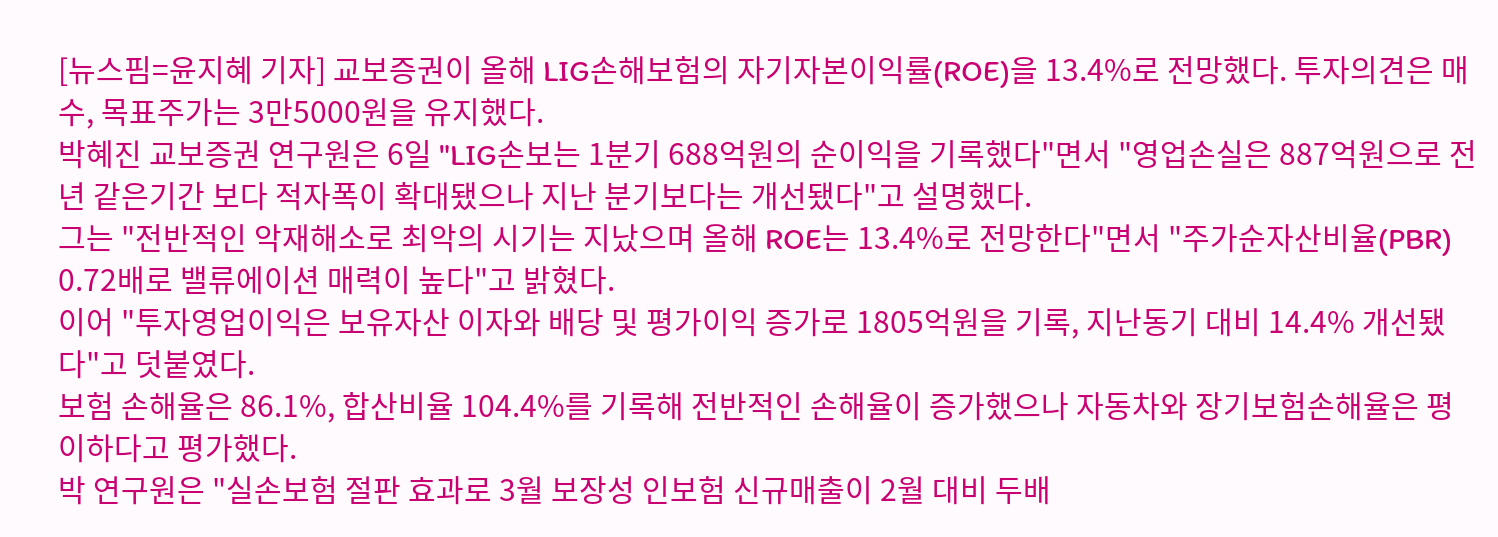[뉴스핌=윤지혜 기자] 교보증권이 올해 LIG손해보험의 자기자본이익률(ROE)을 13.4%로 전망했다. 투자의견은 매수, 목표주가는 3만5000원을 유지했다.
박혜진 교보증권 연구원은 6일 "LIG손보는 1분기 688억원의 순이익을 기록했다"면서 "영업손실은 887억원으로 전년 같은기간 보다 적자폭이 확대됐으나 지난 분기보다는 개선됐다"고 설명했다.
그는 "전반적인 악재해소로 최악의 시기는 지났으며 올해 ROE는 13.4%로 전망한다"면서 "주가순자산비율(PBR) 0.72배로 밸류에이션 매력이 높다"고 밝혔다.
이어 "투자영업이익은 보유자산 이자와 배당 및 평가이익 증가로 1805억원을 기록, 지난동기 대비 14.4% 개선됐다"고 덧붙였다.
보험 손해율은 86.1%, 합산비율 104.4%를 기록해 전반적인 손해율이 증가했으나 자동차와 장기보험손해율은 평이하다고 평가했다.
박 연구원은 "실손보험 절판 효과로 3월 보장성 인보험 신규매출이 2월 대비 두배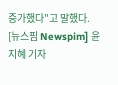증가했다"고 말했다.
[뉴스핌 Newspim] 윤지혜 기자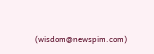(wisdom@newspim.com)